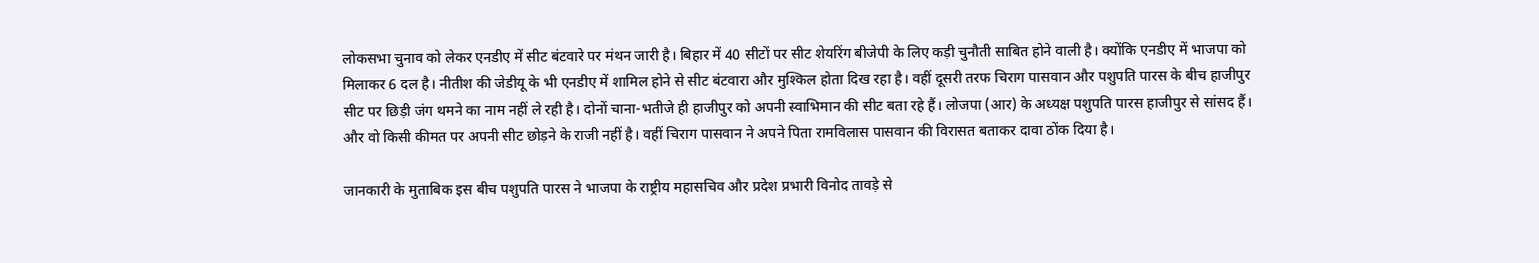लोकसभा चुनाव को लेकर एनडीए में सीट बंटवारे पर मंथन जारी है। बिहार में 40 सीटों पर सीट शेयरिंग बीजेपी के लिए कड़ी चुनौती साबित होने वाली है। क्योंकि एनडीए में भाजपा को मिलाकर 6 दल है। नीतीश की जेडीयू के भी एनडीए में शामिल होने से सीट बंटवारा और मुश्किल होता दिख रहा है। वहीं दूसरी तरफ चिराग पासवान और पशुपति पारस के बीच हाजीपुर सीट पर छिड़ी जंग थमने का नाम नहीं ले रही है। दोनों चाना-भतीजे ही हाजीपुर को अपनी स्वाभिमान की सीट बता रहे हैं। लोजपा (आर) के अध्यक्ष पशुपति पारस हाजीपुर से सांसद हैं। और वो किसी कीमत पर अपनी सीट छोड़ने के राजी नहीं है। वहीं चिराग पासवान ने अपने पिता रामविलास पासवान की विरासत बताकर दावा ठोंक दिया है।

जानकारी के मुताबिक इस बीच पशुपति पारस ने भाजपा के राष्ट्रीय महासचिव और प्रदेश प्रभारी विनोद तावड़े से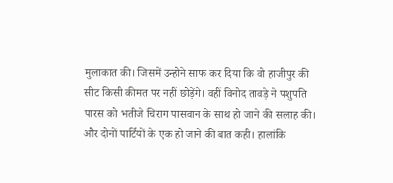मुलाकात की। जिसमें उन्होने साफ कर दिया कि वो हाजीपुर की सीट किसी कीमत पर नहीं छोड़ेंगे। वहीं विनोद तावड़े ने पशुपति पारस को भतीजे चिराग पासवान के साथ हो जाने की सलाह की। और दोनों पार्टियों के एक हो जाने की बात कही। हालांकि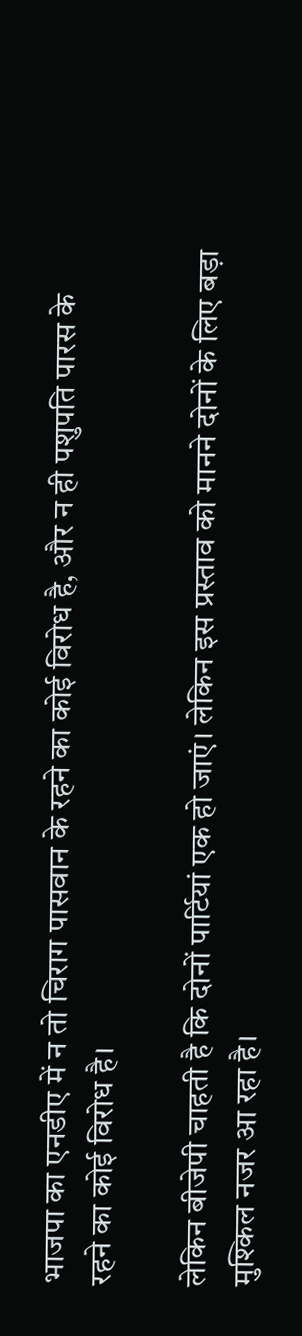भाजपा का एनडीए में न तो चिराग पासवान के रहने का कोई विरोध है, और न ही पशुपति पारस के रहने का कोई विरोध है।

लेकिन बीजेपी चाहती है कि दोनों पार्टियां एक हो जाएं। लेकिन इस प्रस्ताव को मानने दोनों के लिए बड़ा मुश्किल नजर आ रहा है।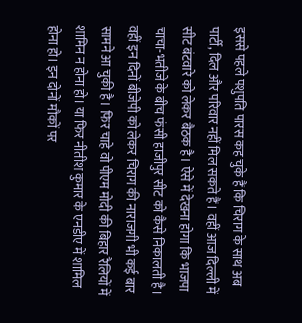इससे पहले पशुपति पारस कह चुके हैं कि चिराग के साथ अब पार्टी, दिल और परिवार नहीं मिल सकते हैं। वहीं आज दिल्ली में सीट बंटवारे को लेकर बैठक है। ऐसे में देखना होगा कि भाजपा चाचा-भतीजे के बीच फंसी हाजीपुर सीट को कैसे निकालती है।
वहीं इन दिनों बीजेपी को लेकर चिराग की नाराजगी भी कई बार सामने आ चुकी है। फिर चाहे वो पीएम मोदी की बिहार रैलियों में शामिन न होना हो। या फिर नीतीश कुमार के एनडीए में शामिल होना हो। इन दोनों मौकों पर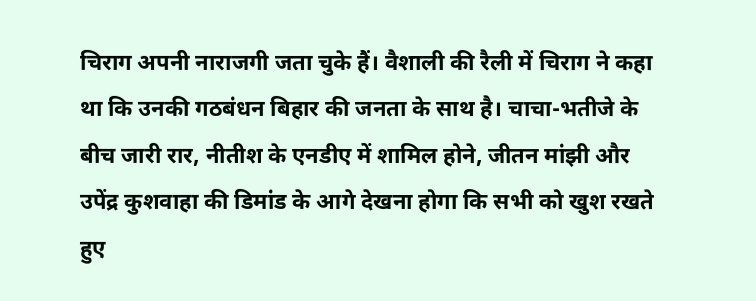चिराग अपनी नाराजगी जता चुके हैं। वैशाली की रैली में चिराग ने कहा था कि उनकी गठबंधन बिहार की जनता के साथ है। चाचा-भतीजे के बीच जारी रार, नीतीश के एनडीए में शामिल होने, जीतन मांझी और उपेंद्र कुशवाहा की डिमांड के आगे देखना होगा कि सभी को खुश रखते हुए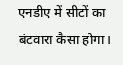एनडीए में सीटों का बंटवारा कैसा होगा।